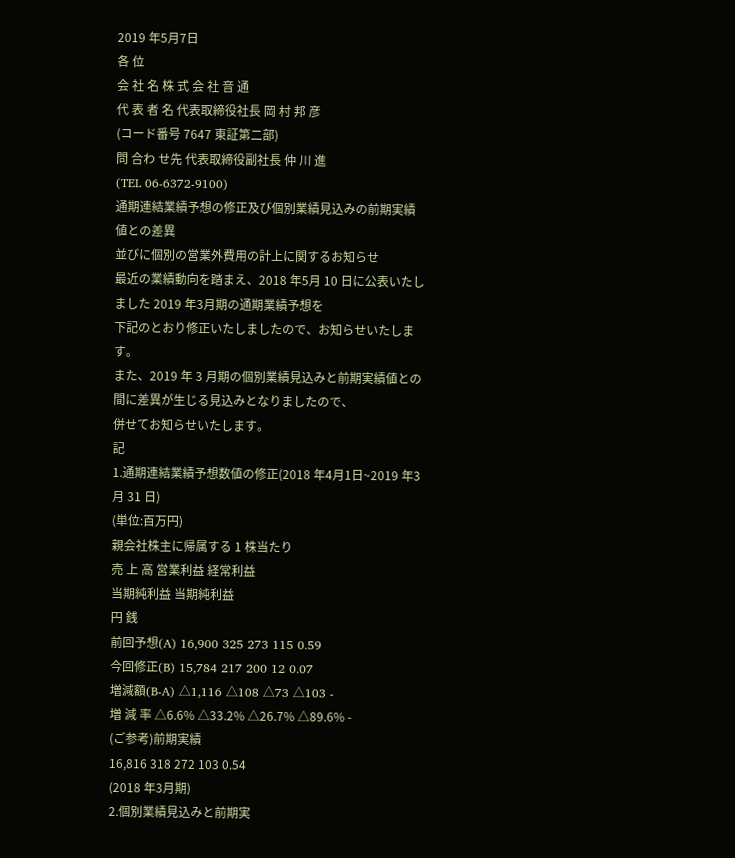2019 年5月7日
各 位
会 社 名 株 式 会 社 音 通
代 表 者 名 代表取締役社長 岡 村 邦 彦
(コード番号 7647 東証第二部)
問 合わ せ先 代表取締役副社長 仲 川 進
(TEL 06-6372-9100)
通期連結業績予想の修正及び個別業績見込みの前期実績値との差異
並びに個別の営業外費用の計上に関するお知らせ
最近の業績動向を踏まえ、2018 年5月 10 日に公表いたしました 2019 年3月期の通期業績予想を
下記のとおり修正いたしましたので、お知らせいたします。
また、2019 年 3 月期の個別業績見込みと前期実績値との間に差異が生じる見込みとなりましたので、
併せてお知らせいたします。
記
1.通期連結業績予想数値の修正(2018 年4月1日~2019 年3月 31 日)
(単位:百万円)
親会社株主に帰属する 1 株当たり
売 上 高 営業利益 経常利益
当期純利益 当期純利益
円 銭
前回予想(A) 16,900 325 273 115 0.59
今回修正(B) 15,784 217 200 12 0.07
増減額(B-A) △1,116 △108 △73 △103 -
増 減 率 △6.6% △33.2% △26.7% △89.6% -
(ご参考)前期実績
16,816 318 272 103 0.54
(2018 年3月期)
2.個別業績見込みと前期実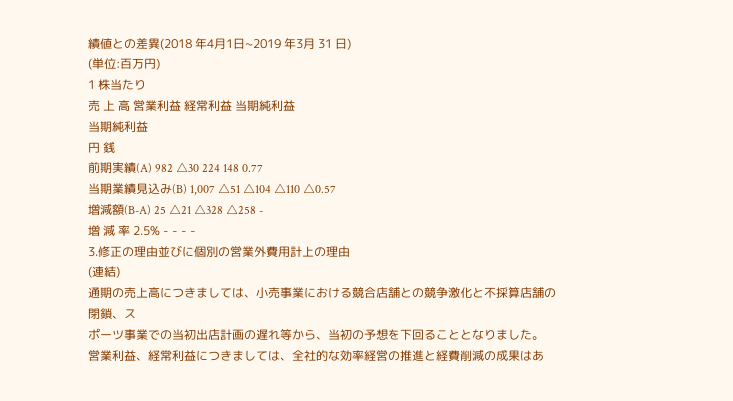績値との差異(2018 年4月1日~2019 年3月 31 日)
(単位:百万円)
1 株当たり
売 上 高 営業利益 経常利益 当期純利益
当期純利益
円 銭
前期実績(A) 982 △30 224 148 0.77
当期業績見込み(B) 1,007 △51 △104 △110 △0.57
増減額(B-A) 25 △21 △328 △258 -
増 減 率 2.5% - - - -
3.修正の理由並びに個別の営業外費用計上の理由
(連結)
通期の売上高につきましては、小売事業における競合店舗との競争激化と不採算店舗の閉鎖、ス
ポーツ事業での当初出店計画の遅れ等から、当初の予想を下回ることとなりました。
営業利益、経常利益につきましては、全社的な効率経営の推進と経費削減の成果はあ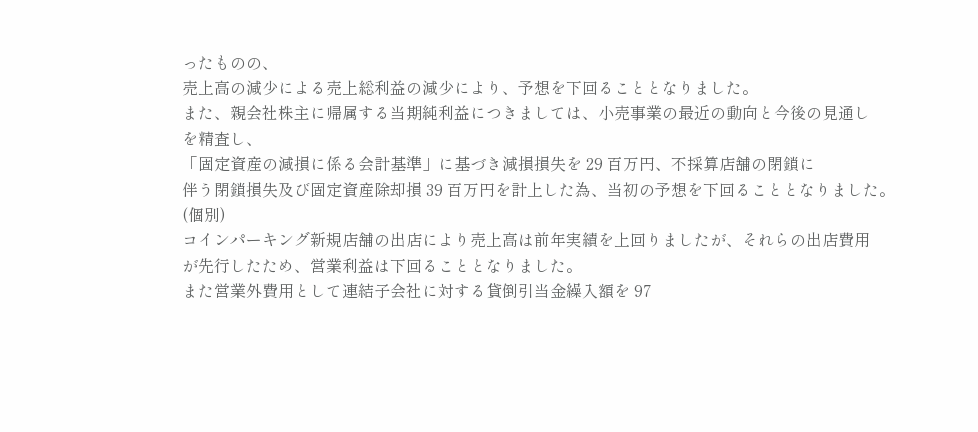ったものの、
売上高の減少による売上総利益の減少により、予想を下回ることとなりました。
また、親会社株主に帰属する当期純利益につきましては、小売事業の最近の動向と今後の見通し
を精査し、
「固定資産の減損に係る会計基準」に基づき減損損失を 29 百万円、不採算店舗の閉鎖に
伴う閉鎖損失及び固定資産除却損 39 百万円を計上した為、当初の予想を下回ることとなりました。
(個別)
コインパーキング新規店舗の出店により売上高は前年実績を上回りましたが、それらの出店費用
が先行したため、営業利益は下回ることとなりました。
また営業外費用として連結子会社に対する貸倒引当金繰入額を 97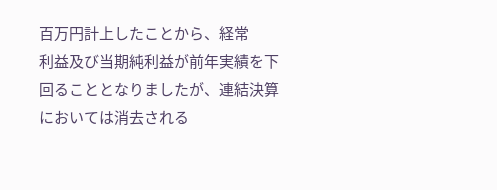百万円計上したことから、経常
利益及び当期純利益が前年実績を下回ることとなりましたが、連結決算においては消去される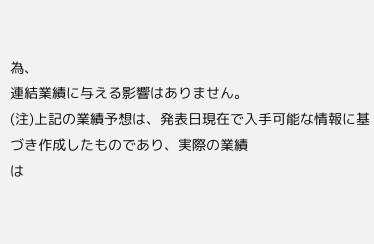為、
連結業績に与える影響はありません。
(注)上記の業績予想は、発表日現在で入手可能な情報に基づき作成したものであり、実際の業績
は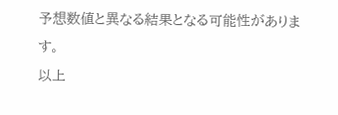予想数値と異なる結果となる可能性があります。
以上